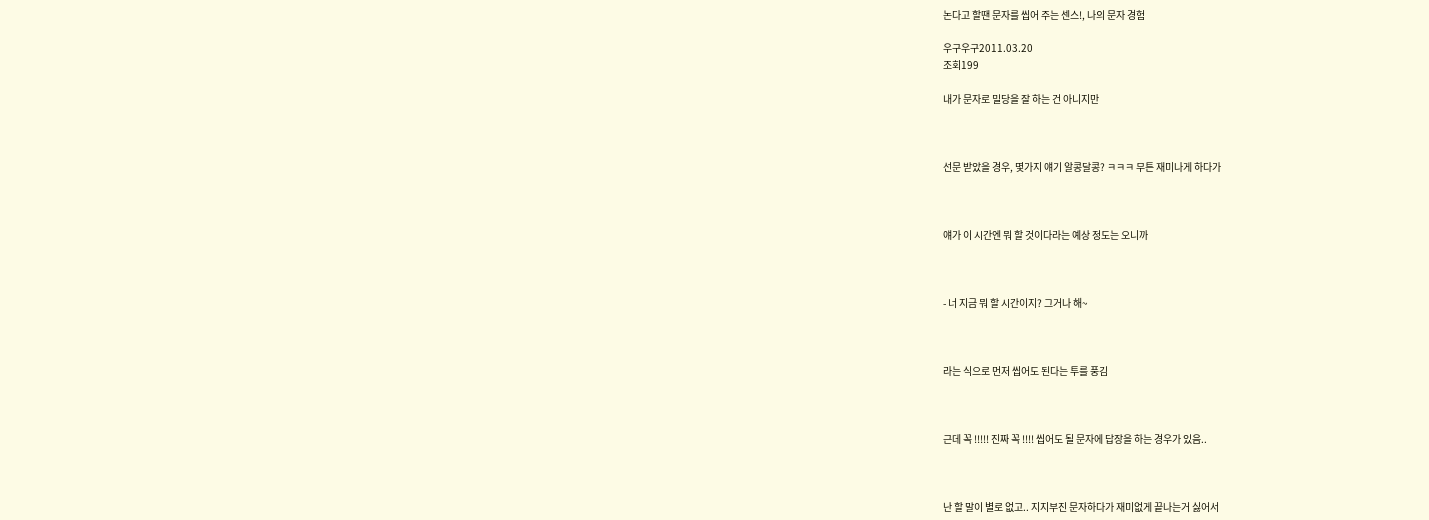논다고 할땐 문자를 씹어 주는 센스!, 나의 문자 경험

우구우구2011.03.20
조회199

내가 문자로 밀당을 잘 하는 건 아니지만



선문 받았을 경우, 몇가지 얘기 알콩달콩? ㅋㅋㅋ 무튼 재미나게 하다가



얘가 이 시간엔 뭐 할 것이다라는 예상 정도는 오니까



- 너 지금 뭐 할 시간이지? 그거나 해~



라는 식으로 먼저 씹어도 된다는 투를 풍김



근데 꼭 !!!!! 진짜 꼭 !!!! 씹어도 될 문자에 답장을 하는 경우가 있음..



난 할 말이 별로 없고.. 지지부진 문자하다가 재미없게 끝나는거 싫어서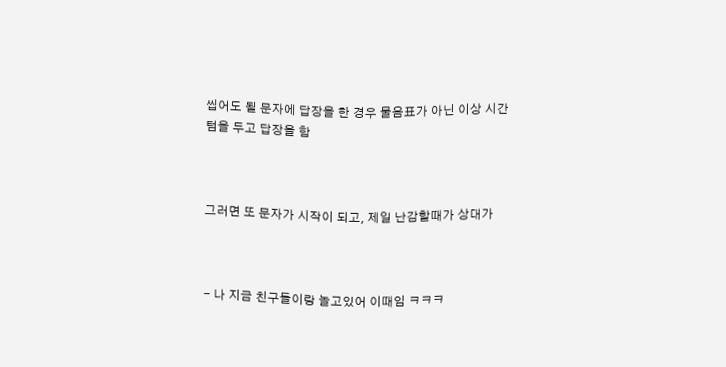씹어도 될 문자에 답장을 한 경우 물음표가 아닌 이상 시간 텀을 두고 답장을 함



그러면 또 문자가 시작이 되고, 제일 난감할때가 상대가



- 나 지금 친구들이랑 놀고있어 이때임 ㅋㅋㅋ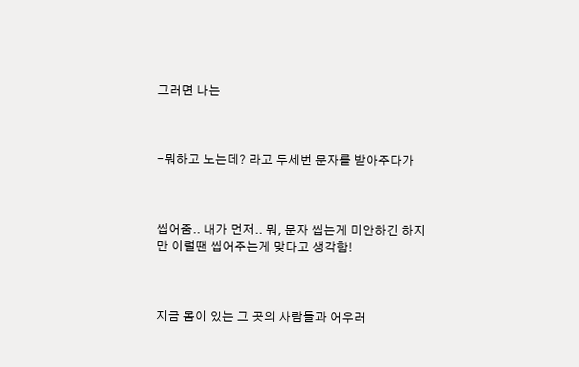그러면 나는



-뭐하고 노는데? 라고 두세번 문자를 받아주다가



씹어줌.. 내가 먼저.. 뭐, 문자 씹는게 미안하긴 하지만 이럴땐 씹어주는게 맞다고 생각함!



지금 몸이 있는 그 곳의 사람들과 어우러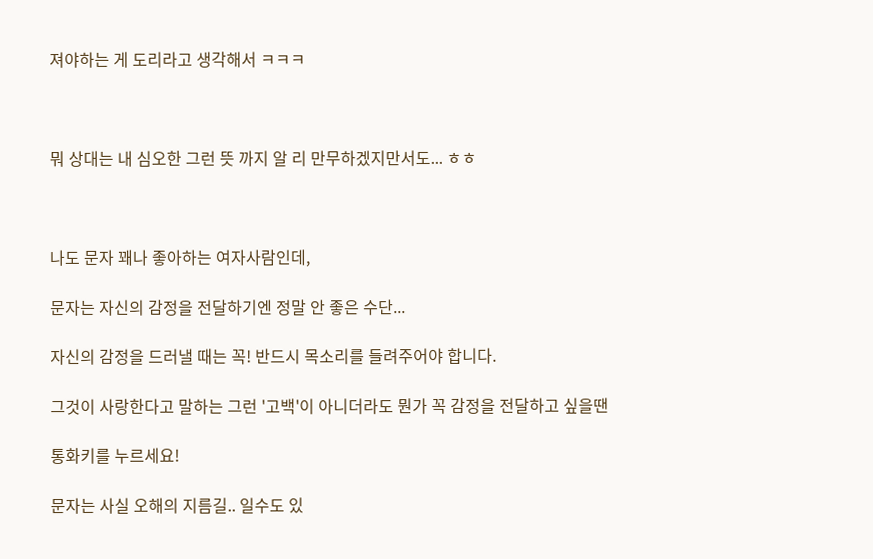져야하는 게 도리라고 생각해서 ㅋㅋㅋ



뭐 상대는 내 심오한 그런 뜻 까지 알 리 만무하겠지만서도... ㅎㅎ



나도 문자 꽤나 좋아하는 여자사람인데,

문자는 자신의 감정을 전달하기엔 정말 안 좋은 수단...

자신의 감정을 드러낼 때는 꼭! 반드시 목소리를 들려주어야 합니다.

그것이 사랑한다고 말하는 그런 '고백'이 아니더라도 뭔가 꼭 감정을 전달하고 싶을땐

통화키를 누르세요!

문자는 사실 오해의 지름길.. 일수도 있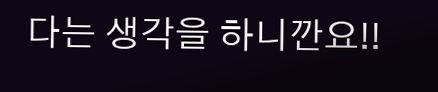다는 생각을 하니깐요!!